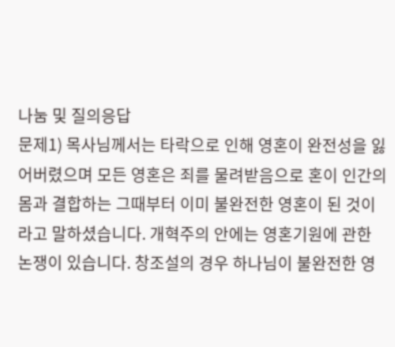나눔 및 질의응답
문제1) 목사님께서는 타락으로 인해 영혼이 완전성을 잃어버렸으며 모든 영혼은 죄를 물려받음으로 혼이 인간의 몸과 결합하는 그때부터 이미 불완전한 영혼이 된 것이라고 말하셨습니다. 개혁주의 안에는 영혼기원에 관한 논쟁이 있습니다. 창조설의 경우 하나님이 불완전한 영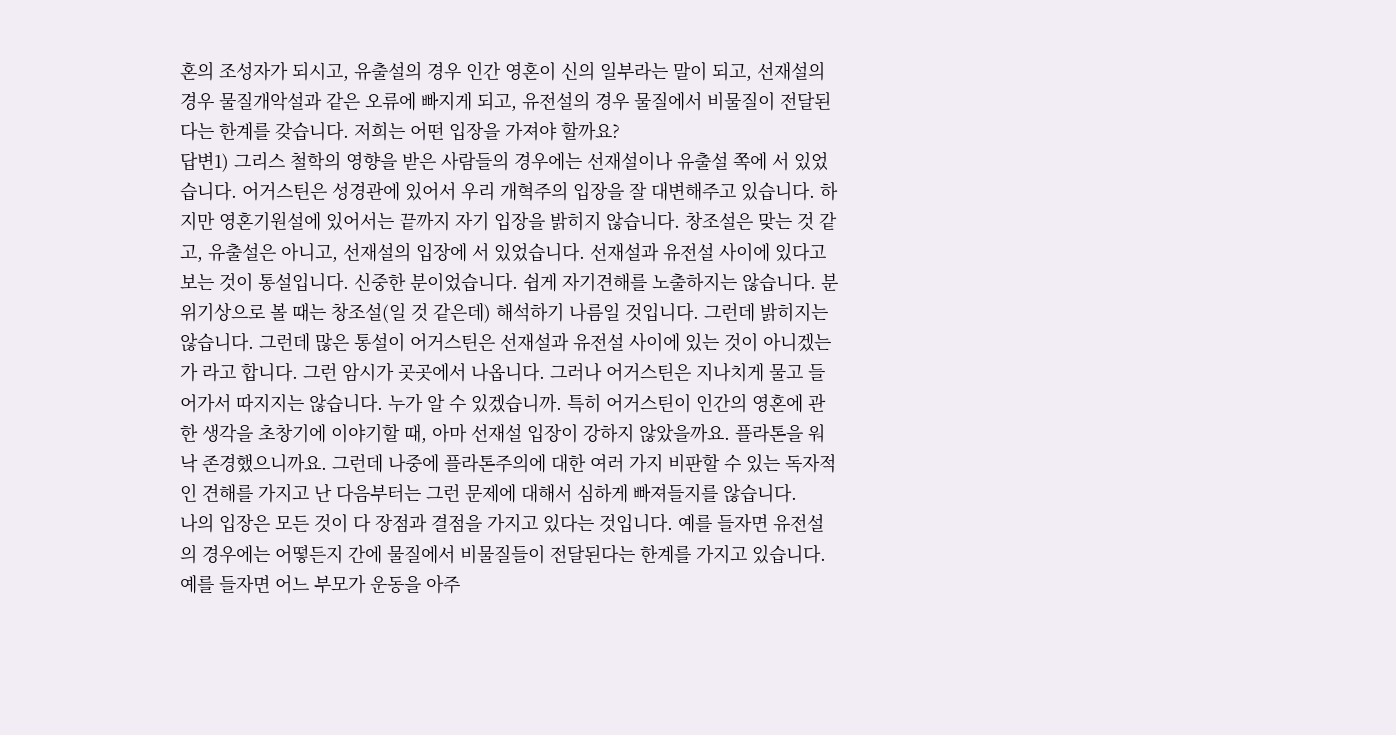혼의 조성자가 되시고, 유출설의 경우 인간 영혼이 신의 일부라는 말이 되고, 선재설의 경우 물질개악설과 같은 오류에 빠지게 되고, 유전설의 경우 물질에서 비물질이 전달된다는 한계를 갖습니다. 저희는 어떤 입장을 가져야 할까요?
답변1) 그리스 철학의 영향을 받은 사람들의 경우에는 선재설이나 유출설 쪽에 서 있었습니다. 어거스틴은 성경관에 있어서 우리 개혁주의 입장을 잘 대변해주고 있습니다. 하지만 영혼기원설에 있어서는 끝까지 자기 입장을 밝히지 않습니다. 창조설은 맞는 것 같고, 유출설은 아니고, 선재설의 입장에 서 있었습니다. 선재설과 유전설 사이에 있다고 보는 것이 통설입니다. 신중한 분이었습니다. 쉽게 자기견해를 노출하지는 않습니다. 분위기상으로 볼 때는 창조설(일 것 같은데) 해석하기 나름일 것입니다. 그런데 밝히지는 않습니다. 그런데 많은 통설이 어거스틴은 선재설과 유전설 사이에 있는 것이 아니겠는가 라고 합니다. 그런 암시가 곳곳에서 나옵니다. 그러나 어거스틴은 지나치게 물고 들어가서 따지지는 않습니다. 누가 알 수 있겠습니까. 특히 어거스틴이 인간의 영혼에 관한 생각을 초창기에 이야기할 때, 아마 선재설 입장이 강하지 않았을까요. 플라톤을 워낙 존경했으니까요. 그런데 나중에 플라톤주의에 대한 여러 가지 비판할 수 있는 독자적인 견해를 가지고 난 다음부터는 그런 문제에 대해서 심하게 빠져들지를 않습니다.
나의 입장은 모든 것이 다 장점과 결점을 가지고 있다는 것입니다. 예를 들자면 유전설의 경우에는 어떻든지 간에 물질에서 비물질들이 전달된다는 한계를 가지고 있습니다. 예를 들자면 어느 부모가 운동을 아주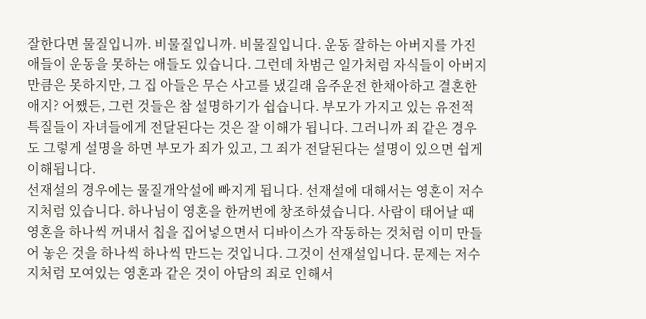잘한다면 물질입니까. 비물질입니까. 비물질입니다. 운동 잘하는 아버지를 가진 애들이 운동을 못하는 애들도 있습니다. 그런데 차범근 일가처럼 자식들이 아버지만큼은 못하지만, 그 집 아들은 무슨 사고를 냈길래 음주운전 한채아하고 결혼한 애지? 어쨌든, 그런 것들은 참 설명하기가 쉽습니다. 부모가 가지고 있는 유전적 특질들이 자녀들에게 전달된다는 것은 잘 이해가 됩니다. 그러니까 죄 같은 경우도 그렇게 설명을 하면 부모가 죄가 있고, 그 죄가 전달된다는 설명이 있으면 쉽게 이해됩니다.
선재설의 경우에는 물질개악설에 빠지게 됩니다. 선재설에 대해서는 영혼이 저수지처럼 있습니다. 하나님이 영혼을 한꺼번에 창조하셨습니다. 사람이 태어날 때 영혼을 하나씩 꺼내서 칩을 집어넣으면서 디바이스가 작동하는 것처럼 이미 만들어 놓은 것을 하나씩 하나씩 만드는 것입니다. 그것이 선재설입니다. 문제는 저수지처럼 모여있는 영혼과 같은 것이 아담의 죄로 인해서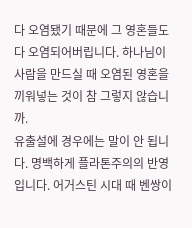다 오염됐기 때문에 그 영혼들도 다 오염되어버립니다. 하나님이 사람을 만드실 때 오염된 영혼을 끼워넣는 것이 참 그렇지 않습니까.
유출설에 경우에는 말이 안 됩니다. 명백하게 플라톤주의의 반영입니다. 어거스틴 시대 때 벤쌍이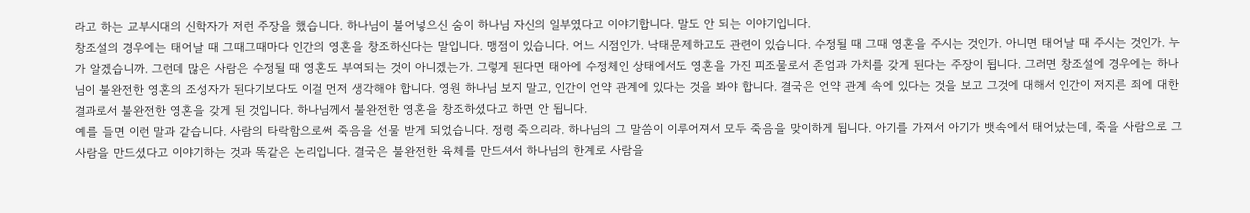라고 하는 교부시대의 신학자가 저런 주장을 했습니다. 하나님이 불어넣으신 숨이 하나님 자신의 일부였다고 이야기합니다. 말도 안 되는 이야기입니다.
창조설의 경우에는 태어날 때 그때그때마다 인간의 영혼을 창조하신다는 말입니다. 맹점이 있습니다. 어느 시점인가. 낙태문제하고도 관련이 있습니다. 수정될 때 그때 영혼을 주시는 것인가. 아니면 태어날 때 주시는 것인가. 누가 알겠습니까. 그런데 많은 사람은 수정될 때 영혼도 부여되는 것이 아니겠는가. 그렇게 된다면 태아에 수정체인 상태에서도 영혼을 가진 피조물로서 존엄과 가치를 갖게 된다는 주장이 됩니다. 그러면 창조설에 경우에는 하나님이 불완전한 영혼의 조성자가 된다기보다도 이걸 먼저 생각해야 합니다. 영원 하나님 보지 말고, 인간이 언약 관계에 있다는 것을 봐야 합니다. 결국은 언약 관계 속에 있다는 것을 보고 그것에 대해서 인간이 저지른 죄에 대한 결과로서 불완전한 영혼을 갖게 된 것입니다. 하나님께서 불완전한 영혼을 창조하셨다고 하면 안 됩니다.
예를 들면 이런 말과 같습니다. 사람의 타락함으로써 죽음을 선물 받게 되었습니다. 정령 죽으리라. 하나님의 그 말씀이 이루어져서 모두 죽음을 맞이하게 됩니다. 아기를 가져서 아기가 뱃속에서 태어났는데, 죽을 사람으로 그 사람을 만드셨다고 이야기하는 것과 똑같은 논리입니다. 결국은 불완전한 육체를 만드셔서 하나님의 한계로 사람을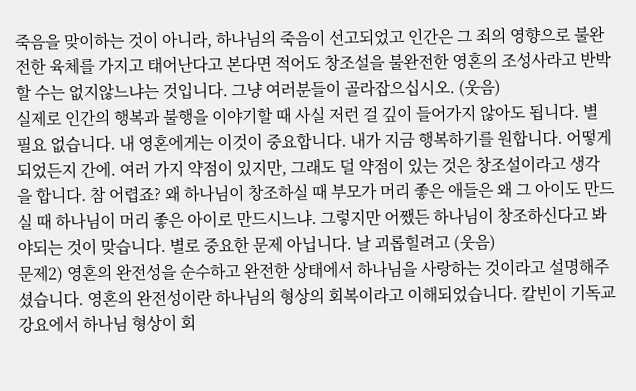죽음을 맞이하는 것이 아니라, 하나님의 죽음이 선고되었고 인간은 그 죄의 영향으로 불완전한 육체를 가지고 태어난다고 본다면 적어도 창조설을 불완전한 영혼의 조성사라고 반박할 수는 없지않느냐는 것입니다. 그냥 여러분들이 골라잡으십시오. (웃음)
실제로 인간의 행복과 불행을 이야기할 때 사실 저런 걸 깊이 들어가지 않아도 됩니다. 별 필요 없습니다. 내 영혼에게는 이것이 중요합니다. 내가 지금 행복하기를 원합니다. 어떻게 되었든지 간에. 여러 가지 약점이 있지만, 그래도 덜 약점이 있는 것은 창조설이라고 생각을 합니다. 참 어렵죠? 왜 하나님이 창조하실 때 부모가 머리 좋은 애들은 왜 그 아이도 만드실 때 하나님이 머리 좋은 아이로 만드시느냐. 그렇지만 어쨌든 하나님이 창조하신다고 봐야되는 것이 맞습니다. 별로 중요한 문제 아닙니다. 날 괴롭힐려고 (웃음)
문제2) 영혼의 완전성을 순수하고 완전한 상태에서 하나님을 사랑하는 것이라고 설명해주셨습니다. 영혼의 완전성이란 하나님의 형상의 회복이라고 이해되었습니다. 칼빈이 기독교강요에서 하나님 형상이 회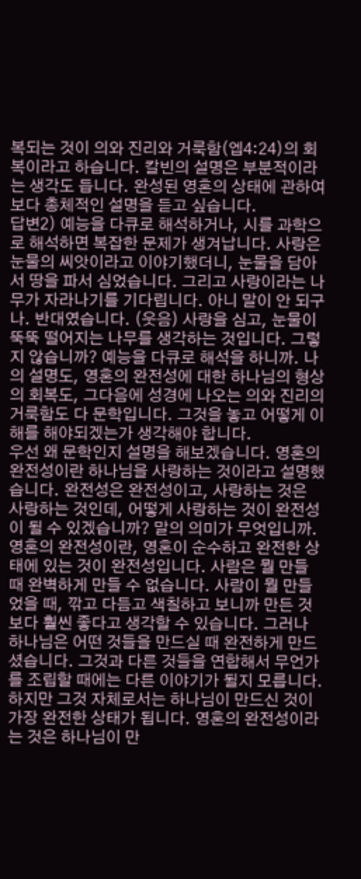복되는 것이 의와 진리와 거룩함(엡4:24)의 회복이라고 하습니다. 칼빈의 설명은 부분적이라는 생각도 듭니다. 완성된 영혼의 상태에 관하여 보다 총체적인 설명을 듣고 싶습니다.
답변2) 예능을 다큐로 해석하거나, 시를 과학으로 해석하면 복잡한 문제가 생겨납니다. 사랑은 눈물의 씨앗이라고 이야기했더니, 눈물을 담아서 땅을 파서 심었습니다. 그리고 사랑이라는 나무가 자라나기를 기다립니다. 아니 말이 안 되구나. 반대였습니다. (웃음) 사랑을 심고, 눈물이 뚝뚝 떨어지는 나무를 생각하는 것입니다. 그렇지 않습니까? 예능을 다큐로 해석을 하니까. 나의 설명도, 영혼의 완전성에 대한 하나님의 형상의 회복도, 그다음에 성경에 나오는 의와 진리의 거룩함도 다 문학입니다. 그것을 놓고 어떻게 이해를 해야되겠는가 생각해야 합니다.
우선 왜 문학인지 설명을 해보겠습니다. 영혼의 완전성이란 하나님을 사랑하는 것이라고 설명했습니다. 완전성은 완전성이고, 사랑하는 것은 사랑하는 것인데, 어떻게 사랑하는 것이 완전성이 될 수 있겠습니까? 말의 의미가 무엇입니까. 영혼의 완전성이란, 영혼이 순수하고 완전한 상태에 있는 것이 완전성입니다. 사람은 뭘 만들 때 완벽하게 만들 수 없습니다. 사람이 뭘 만들었을 때, 깎고 다듬고 색칠하고 보니까 만든 것보다 훨씬 좋다고 생각할 수 있습니다. 그러나 하나님은 어떤 것들을 만드실 때 완전하게 만드셨습니다. 그것과 다른 것들을 연합해서 무언가를 조립할 때에는 다른 이야기가 될지 모릅니다. 하지만 그것 자체로서는 하나님이 만드신 것이 가장 완전한 상태가 됩니다. 영혼의 완전성이라는 것은 하나님이 만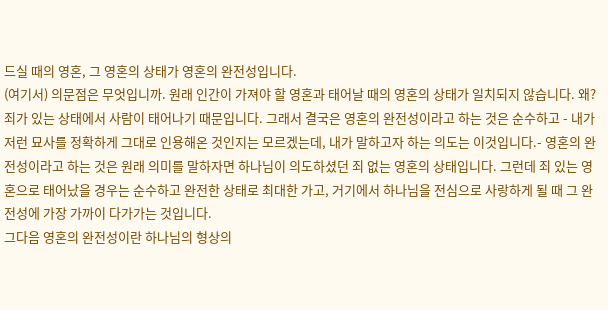드실 때의 영혼, 그 영혼의 상태가 영혼의 완전성입니다.
(여기서) 의문점은 무엇입니까. 원래 인간이 가져야 할 영혼과 태어날 때의 영혼의 상태가 일치되지 않습니다. 왜? 죄가 있는 상태에서 사람이 태어나기 때문입니다. 그래서 결국은 영혼의 완전성이라고 하는 것은 순수하고 - 내가 저런 묘사를 정확하게 그대로 인용해온 것인지는 모르겠는데, 내가 말하고자 하는 의도는 이것입니다.- 영혼의 완전성이라고 하는 것은 원래 의미를 말하자면 하나님이 의도하셨던 죄 없는 영혼의 상태입니다. 그런데 죄 있는 영혼으로 태어났을 경우는 순수하고 완전한 상태로 최대한 가고, 거기에서 하나님을 전심으로 사랑하게 될 때 그 완전성에 가장 가까이 다가가는 것입니다.
그다음 영혼의 완전성이란 하나님의 형상의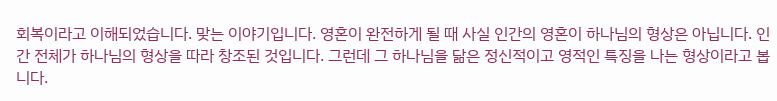회복이라고 이해되었습니다. 맞는 이야기입니다. 영혼이 완전하게 될 때 사실 인간의 영혼이 하나님의 형상은 아닙니다. 인간 전체가 하나님의 형상을 따라 창조된 것입니다. 그런데 그 하나님을 닮은 정신적이고 영적인 특징을 나는 형상이라고 봅니다.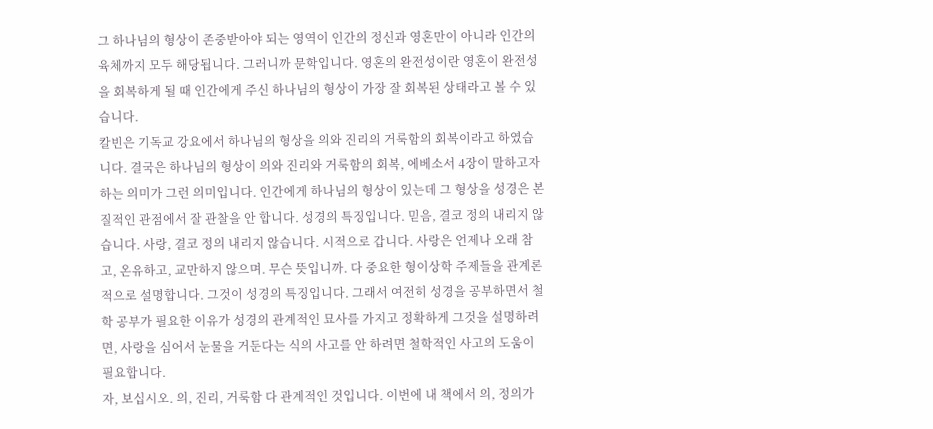그 하나님의 형상이 존중받아야 되는 영역이 인간의 정신과 영혼만이 아니라 인간의 육체까지 모두 해당됩니다. 그러니까 문학입니다. 영혼의 완전성이란 영혼이 완전성을 회복하게 될 때 인간에게 주신 하나님의 형상이 가장 잘 회복된 상태라고 볼 수 있습니다.
칼빈은 기독교 강요에서 하나님의 형상을 의와 진리의 거룩함의 회복이라고 하였습니다. 결국은 하나님의 형상이 의와 진리와 거룩함의 회복, 에베소서 4장이 말하고자 하는 의미가 그런 의미입니다. 인간에게 하나님의 형상이 있는데 그 형상을 성경은 본질적인 관점에서 잘 관찰을 안 합니다. 성경의 특징입니다. 믿음, 결코 정의 내리지 않습니다. 사랑, 결코 정의 내리지 않습니다. 시적으로 갑니다. 사랑은 언제나 오래 참고, 온유하고, 교만하지 않으며. 무슨 뜻입니까. 다 중요한 형이상학 주제들을 관계론적으로 설명합니다. 그것이 성경의 특징입니다. 그래서 여전히 성경을 공부하면서 철학 공부가 필요한 이유가 성경의 관계적인 묘사를 가지고 정확하게 그것을 설명하려면, 사랑을 심어서 눈물을 거둔다는 식의 사고를 안 하려면 철학적인 사고의 도움이 필요합니다.
자, 보십시오. 의, 진리, 거룩함 다 관계적인 것입니다. 이번에 내 책에서 의, 정의가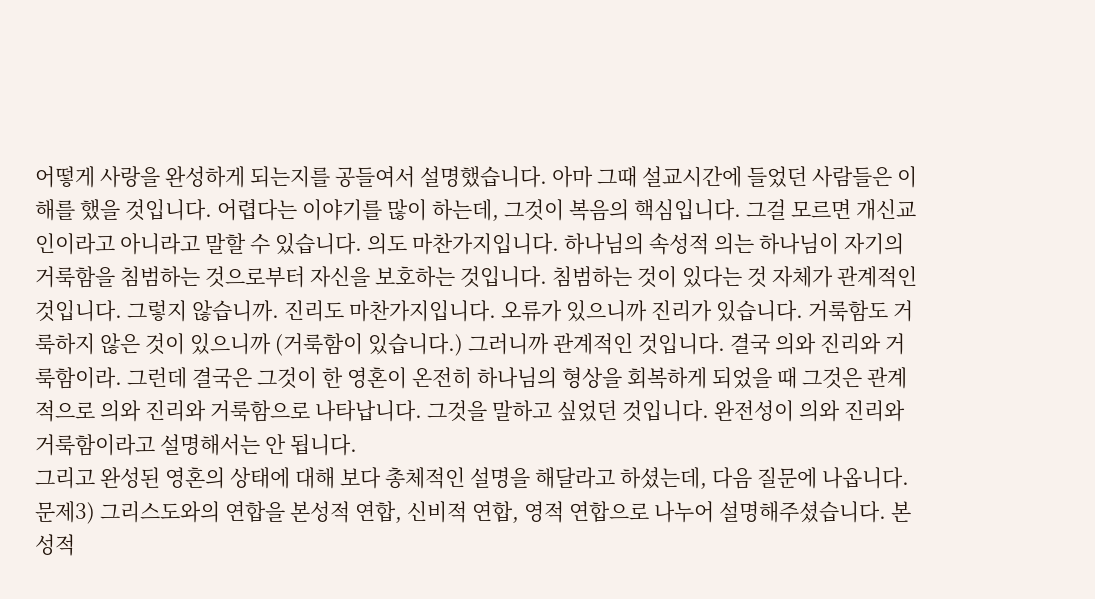어떻게 사랑을 완성하게 되는지를 공들여서 설명했습니다. 아마 그때 설교시간에 들었던 사람들은 이해를 했을 것입니다. 어렵다는 이야기를 많이 하는데, 그것이 복음의 핵심입니다. 그걸 모르면 개신교인이라고 아니라고 말할 수 있습니다. 의도 마찬가지입니다. 하나님의 속성적 의는 하나님이 자기의 거룩함을 침범하는 것으로부터 자신을 보호하는 것입니다. 침범하는 것이 있다는 것 자체가 관계적인 것입니다. 그렇지 않습니까. 진리도 마찬가지입니다. 오류가 있으니까 진리가 있습니다. 거룩함도 거룩하지 않은 것이 있으니까 (거룩함이 있습니다.) 그러니까 관계적인 것입니다. 결국 의와 진리와 거룩함이라. 그런데 결국은 그것이 한 영혼이 온전히 하나님의 형상을 회복하게 되었을 때 그것은 관계적으로 의와 진리와 거룩함으로 나타납니다. 그것을 말하고 싶었던 것입니다. 완전성이 의와 진리와 거룩함이라고 설명해서는 안 됩니다.
그리고 완성된 영혼의 상태에 대해 보다 총체적인 설명을 해달라고 하셨는데, 다음 질문에 나옵니다.
문제3) 그리스도와의 연합을 본성적 연합, 신비적 연합, 영적 연합으로 나누어 설명해주셨습니다. 본성적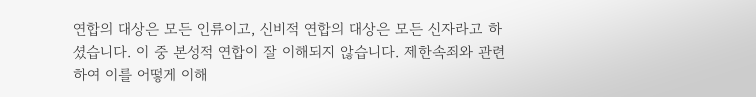연합의 대상은 모든 인류이고, 신비적 연합의 대상은 모든 신자라고 하셨습니다. 이 중 본성적 연합이 잘 이해되지 않습니다. 제한속죄와 관련하여 이를 어떻게 이해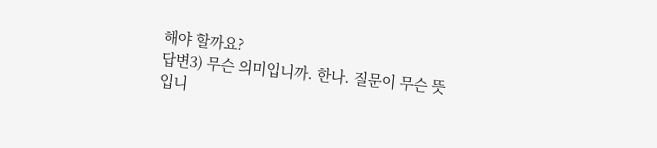해야 할까요?
답변3) 무슨 의미입니까. 한나. 질문이 무슨 뜻입니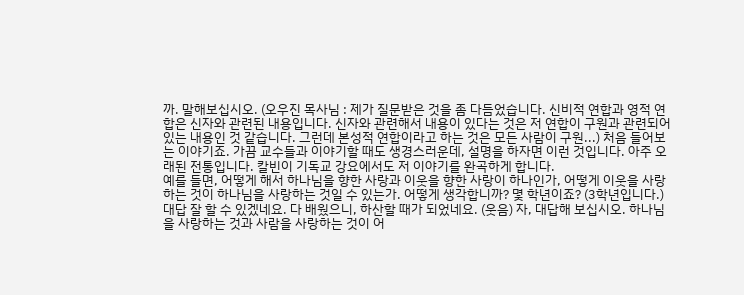까. 말해보십시오. (오우진 목사님 : 제가 질문받은 것을 좀 다듬었습니다. 신비적 연합과 영적 연합은 신자와 관련된 내용입니다. 신자와 관련해서 내용이 있다는 것은 저 연합이 구원과 관련되어 있는 내용인 것 같습니다. 그런데 본성적 연합이라고 하는 것은 모든 사람이 구원...) 처음 들어보는 이야기죠. 가끔 교수들과 이야기할 때도 생경스러운데, 설명을 하자면 이런 것입니다. 아주 오래된 전통입니다. 칼빈이 기독교 강요에서도 저 이야기를 완곡하게 합니다.
예를 들면, 어떻게 해서 하나님을 향한 사랑과 이웃을 향한 사랑이 하나인가, 어떻게 이웃을 사랑하는 것이 하나님을 사랑하는 것일 수 있는가. 어떻게 생각합니까? 몇 학년이죠? (3학년입니다.) 대답 잘 할 수 있겠네요. 다 배웠으니, 하산할 때가 되었네요. (웃음) 자, 대답해 보십시오. 하나님을 사랑하는 것과 사람을 사랑하는 것이 어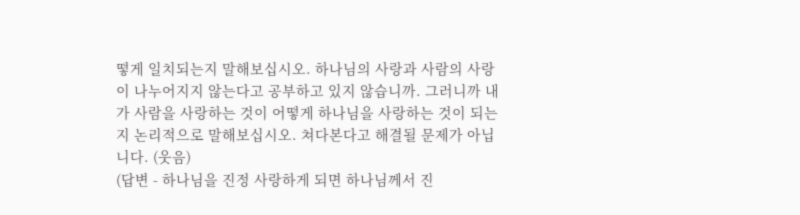떻게 일치되는지 말해보십시오. 하나님의 사랑과 사람의 사랑이 나누어지지 않는다고 공부하고 있지 않습니까. 그러니까 내가 사람을 사랑하는 것이 어떻게 하나님을 사랑하는 것이 되는지 논리적으로 말해보십시오. 쳐다본다고 해결될 문제가 아닙니다. (웃음)
(답변 - 하나님을 진정 사랑하게 되면 하나님께서 진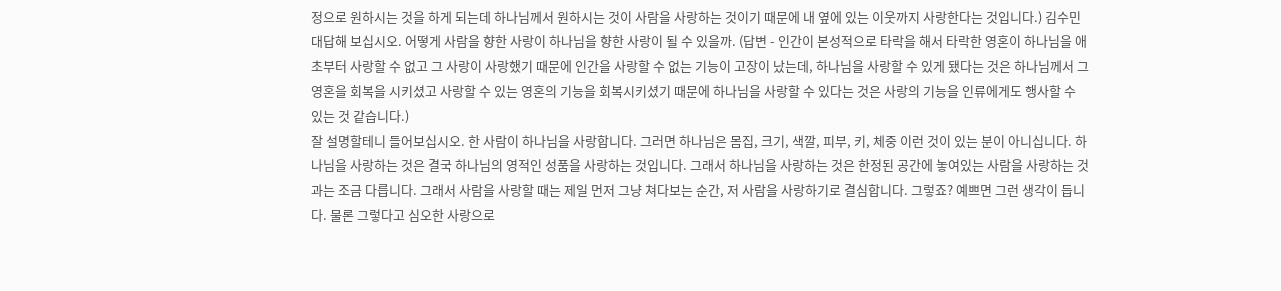정으로 원하시는 것을 하게 되는데 하나님께서 원하시는 것이 사람을 사랑하는 것이기 때문에 내 옆에 있는 이웃까지 사랑한다는 것입니다.) 김수민 대답해 보십시오. 어떻게 사람을 향한 사랑이 하나님을 향한 사랑이 될 수 있을까. (답변 - 인간이 본성적으로 타락을 해서 타락한 영혼이 하나님을 애초부터 사랑할 수 없고 그 사랑이 사랑했기 때문에 인간을 사랑할 수 없는 기능이 고장이 났는데, 하나님을 사랑할 수 있게 됐다는 것은 하나님께서 그 영혼을 회복을 시키셨고 사랑할 수 있는 영혼의 기능을 회복시키셨기 때문에 하나님을 사랑할 수 있다는 것은 사랑의 기능을 인류에게도 행사할 수 있는 것 같습니다.)
잘 설명할테니 들어보십시오. 한 사람이 하나님을 사랑합니다. 그러면 하나님은 몸집, 크기, 색깔, 피부, 키, 체중 이런 것이 있는 분이 아니십니다. 하나님을 사랑하는 것은 결국 하나님의 영적인 성품을 사랑하는 것입니다. 그래서 하나님을 사랑하는 것은 한정된 공간에 놓여있는 사람을 사랑하는 것과는 조금 다릅니다. 그래서 사람을 사랑할 때는 제일 먼저 그냥 쳐다보는 순간, 저 사람을 사랑하기로 결심합니다. 그렇죠? 예쁘면 그런 생각이 듭니다. 물론 그렇다고 심오한 사랑으로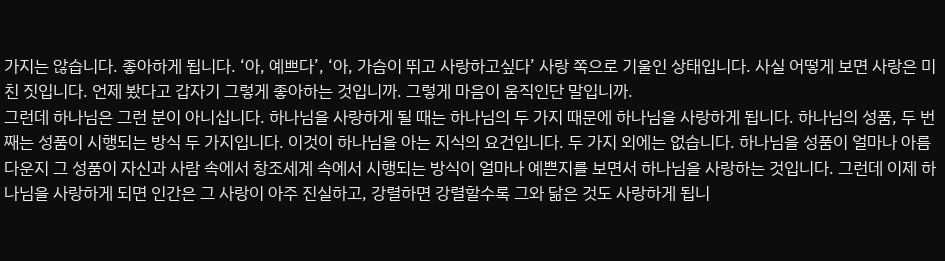가지는 않습니다. 좋아하게 됩니다. ‘아, 예쁘다’, ‘아, 가슴이 뛰고 사랑하고싶다’ 사랑 쪽으로 기울인 상태입니다. 사실 어떻게 보면 사랑은 미친 짓입니다. 언제 봤다고 갑자기 그렇게 좋아하는 것입니까. 그렇게 마음이 움직인단 말입니까.
그런데 하나님은 그런 분이 아니십니다. 하나님을 사랑하게 될 때는 하나님의 두 가지 때문에 하나님을 사랑하게 됩니다. 하나님의 성품, 두 번째는 성품이 시행되는 방식 두 가지입니다. 이것이 하나님을 아는 지식의 요건입니다. 두 가지 외에는 없습니다. 하나님을 성품이 얼마나 아름다운지 그 성품이 자신과 사람 속에서 창조세계 속에서 시행되는 방식이 얼마나 예쁜지를 보면서 하나님을 사랑하는 것입니다. 그런데 이제 하나님을 사랑하게 되면 인간은 그 사랑이 아주 진실하고, 강렬하면 강렬할수록 그와 닮은 것도 사랑하게 됩니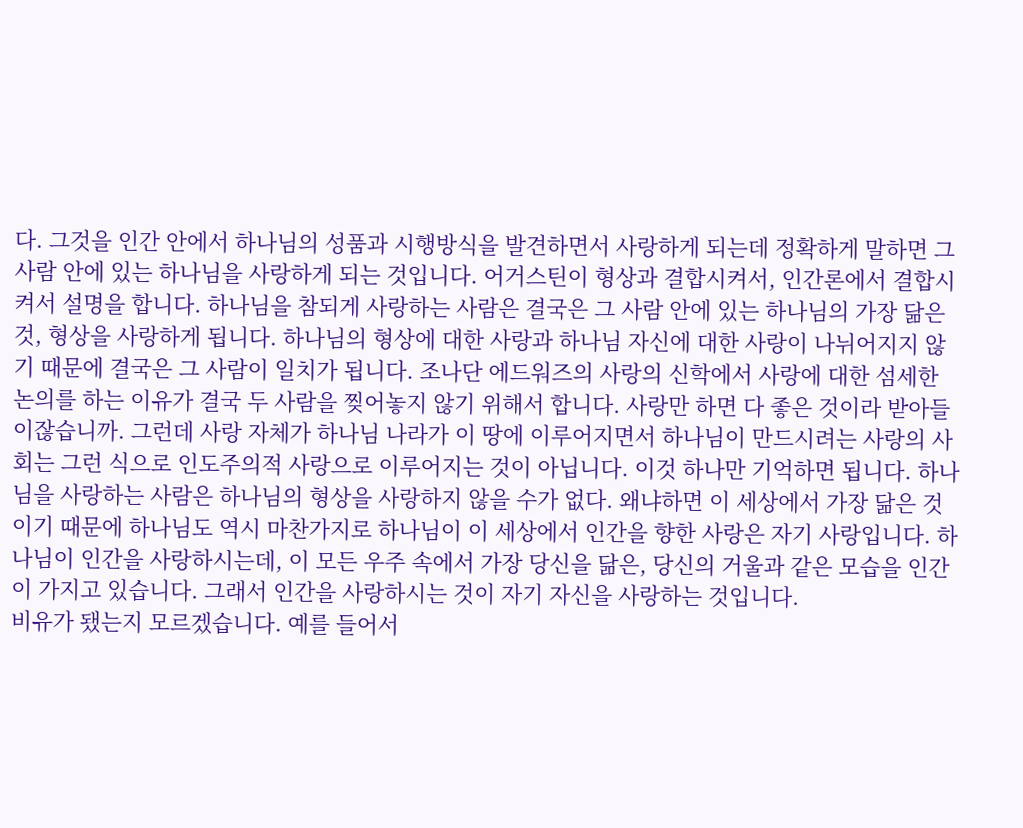다. 그것을 인간 안에서 하나님의 성품과 시행방식을 발견하면서 사랑하게 되는데 정확하게 말하면 그 사람 안에 있는 하나님을 사랑하게 되는 것입니다. 어거스틴이 형상과 결합시켜서, 인간론에서 결합시켜서 설명을 합니다. 하나님을 참되게 사랑하는 사람은 결국은 그 사람 안에 있는 하나님의 가장 닮은 것, 형상을 사랑하게 됩니다. 하나님의 형상에 대한 사랑과 하나님 자신에 대한 사랑이 나뉘어지지 않기 때문에 결국은 그 사람이 일치가 됩니다. 조나단 에드워즈의 사랑의 신학에서 사랑에 대한 섬세한 논의를 하는 이유가 결국 두 사람을 찢어놓지 않기 위해서 합니다. 사랑만 하면 다 좋은 것이라 받아들이잖습니까. 그런데 사랑 자체가 하나님 나라가 이 땅에 이루어지면서 하나님이 만드시려는 사랑의 사회는 그런 식으로 인도주의적 사랑으로 이루어지는 것이 아닙니다. 이것 하나만 기억하면 됩니다. 하나님을 사랑하는 사람은 하나님의 형상을 사랑하지 않을 수가 없다. 왜냐하면 이 세상에서 가장 닮은 것이기 때문에 하나님도 역시 마찬가지로 하나님이 이 세상에서 인간을 향한 사랑은 자기 사랑입니다. 하나님이 인간을 사랑하시는데, 이 모든 우주 속에서 가장 당신을 닮은, 당신의 거울과 같은 모습을 인간이 가지고 있습니다. 그래서 인간을 사랑하시는 것이 자기 자신을 사랑하는 것입니다.
비유가 됐는지 모르겠습니다. 예를 들어서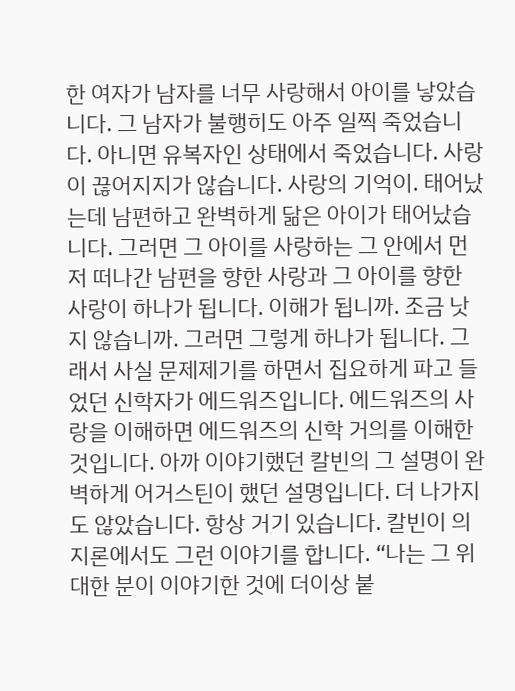한 여자가 남자를 너무 사랑해서 아이를 낳았습니다. 그 남자가 불행히도 아주 일찍 죽었습니다. 아니면 유복자인 상태에서 죽었습니다. 사랑이 끊어지지가 않습니다. 사랑의 기억이. 태어났는데 남편하고 완벽하게 닮은 아이가 태어났습니다. 그러면 그 아이를 사랑하는 그 안에서 먼저 떠나간 남편을 향한 사랑과 그 아이를 향한 사랑이 하나가 됩니다. 이해가 됩니까. 조금 낫지 않습니까. 그러면 그렇게 하나가 됩니다. 그래서 사실 문제제기를 하면서 집요하게 파고 들었던 신학자가 에드워즈입니다. 에드워즈의 사랑을 이해하면 에드워즈의 신학 거의를 이해한 것입니다. 아까 이야기했던 칼빈의 그 설명이 완벽하게 어거스틴이 했던 설명입니다. 더 나가지도 않았습니다. 항상 거기 있습니다. 칼빈이 의지론에서도 그런 이야기를 합니다. “나는 그 위대한 분이 이야기한 것에 더이상 붙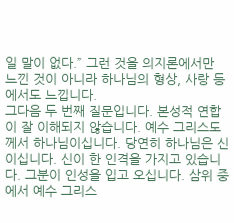일 말이 없다.” 그런 것을 의지론에서만 느낀 것이 아니라 하나님의 형상, 사랑 등에서도 느낍니다.
그다음 두 번째 질문입니다. 본성적 연합이 잘 이해되지 않습니다. 예수 그리스도께서 하나님이십니다. 당연히 하나님은 신이십니다. 신이 한 인격을 가지고 있습니다. 그분이 인성을 입고 오십니다. 삼위 중에서 예수 그리스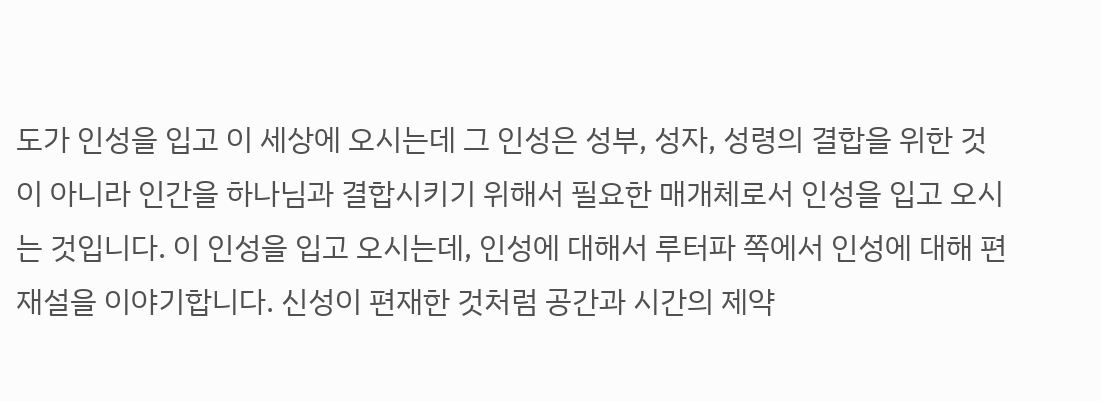도가 인성을 입고 이 세상에 오시는데 그 인성은 성부, 성자, 성령의 결합을 위한 것이 아니라 인간을 하나님과 결합시키기 위해서 필요한 매개체로서 인성을 입고 오시는 것입니다. 이 인성을 입고 오시는데, 인성에 대해서 루터파 쪽에서 인성에 대해 편재설을 이야기합니다. 신성이 편재한 것처럼 공간과 시간의 제약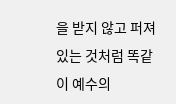을 받지 않고 퍼져있는 것처럼 똑같이 예수의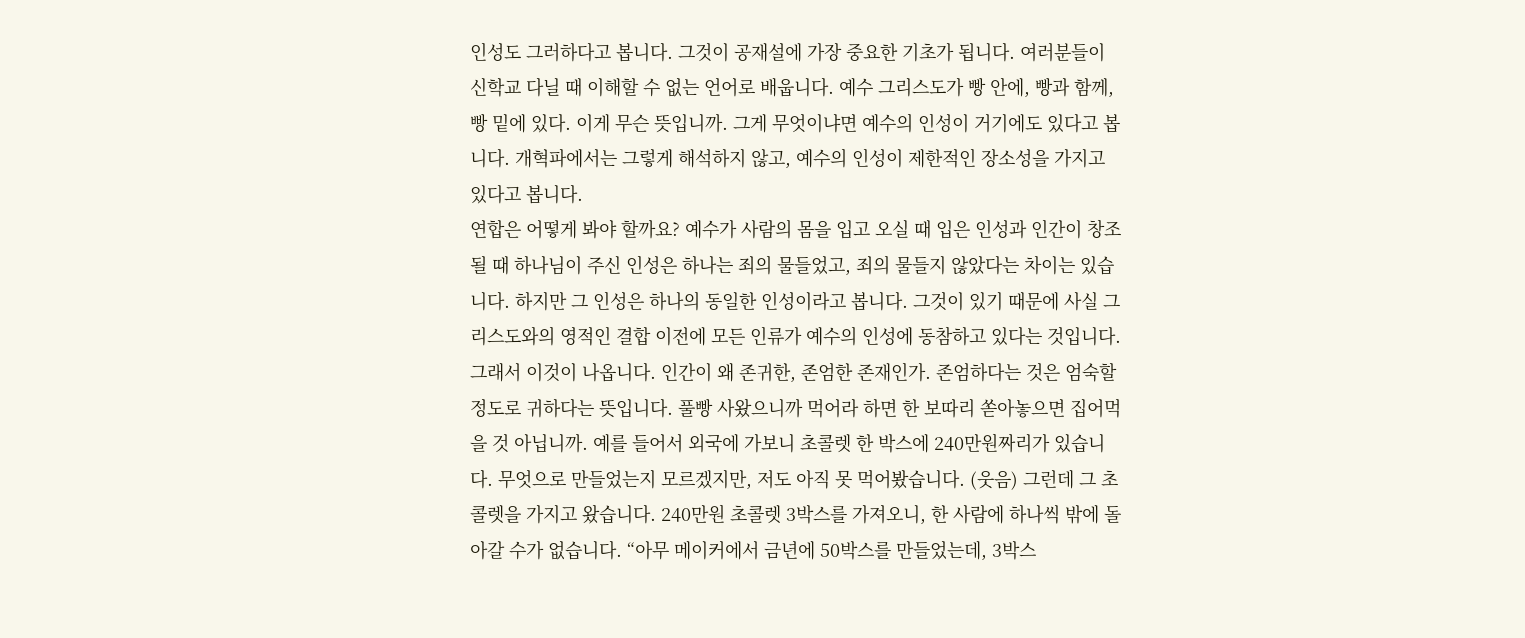인성도 그러하다고 봅니다. 그것이 공재설에 가장 중요한 기초가 됩니다. 여러분들이 신학교 다닐 때 이해할 수 없는 언어로 배웁니다. 예수 그리스도가 빵 안에, 빵과 함께, 빵 밑에 있다. 이게 무슨 뜻입니까. 그게 무엇이냐면 예수의 인성이 거기에도 있다고 봅니다. 개혁파에서는 그렇게 해석하지 않고, 예수의 인성이 제한적인 장소성을 가지고 있다고 봅니다.
연합은 어떻게 봐야 할까요? 예수가 사람의 몸을 입고 오실 때 입은 인성과 인간이 창조될 때 하나님이 주신 인성은 하나는 죄의 물들었고, 죄의 물들지 않았다는 차이는 있습니다. 하지만 그 인성은 하나의 동일한 인성이라고 봅니다. 그것이 있기 때문에 사실 그리스도와의 영적인 결합 이전에 모든 인류가 예수의 인성에 동참하고 있다는 것입니다. 그래서 이것이 나옵니다. 인간이 왜 존귀한, 존엄한 존재인가. 존엄하다는 것은 엄숙할 정도로 귀하다는 뜻입니다. 풀빵 사왔으니까 먹어라 하면 한 보따리 쏟아놓으면 집어먹을 것 아닙니까. 예를 들어서 외국에 가보니 초콜렛 한 박스에 240만원짜리가 있습니다. 무엇으로 만들었는지 모르겠지만, 저도 아직 못 먹어봤습니다. (웃음) 그런데 그 초콜렛을 가지고 왔습니다. 240만원 초콜렛 3박스를 가져오니, 한 사람에 하나씩 밖에 돌아갈 수가 없습니다. “아무 메이커에서 금년에 50박스를 만들었는데, 3박스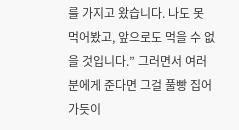를 가지고 왔습니다. 나도 못 먹어봤고, 앞으로도 먹을 수 없을 것입니다.” 그러면서 여러분에게 준다면 그걸 풀빵 집어가듯이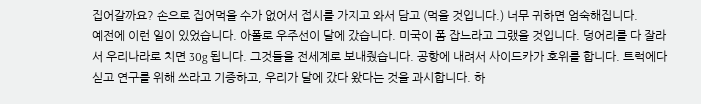집어갈까요? 손으로 집어먹을 수가 없어서 접시를 가지고 와서 담고 (먹을 것입니다.) 너무 귀하면 엄숙해집니다.
예전에 이런 일이 있었습니다. 아폴로 우주선이 달에 갔습니다. 미국이 폼 잡느라고 그랬을 것입니다. 덩어리를 다 잘라서 우리나라로 치면 30g 됩니다. 그것들을 전세계로 보내줬습니다. 공항에 내려서 사이드카가 호위를 합니다. 트럭에다 싣고 연구를 위해 쓰라고 기증하고, 우리가 달에 갔다 왔다는 것을 과시합니다. 하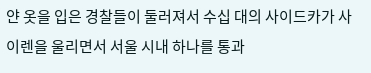얀 옷을 입은 경찰들이 둘러져서 수십 대의 사이드카가 사이렌을 울리면서 서울 시내 하나를 통과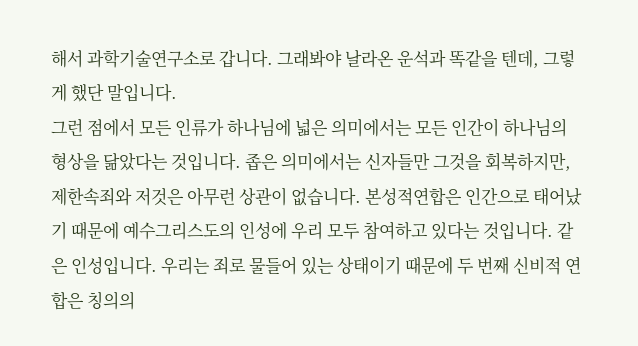해서 과학기술연구소로 갑니다. 그래봐야 날라온 운석과 똑같을 텐데, 그렇게 했단 말입니다.
그런 점에서 모든 인류가 하나님에 넓은 의미에서는 모든 인간이 하나님의 형상을 닮았다는 것입니다. 좁은 의미에서는 신자들만 그것을 회복하지만, 제한속죄와 저것은 아무런 상관이 없습니다. 본성적연합은 인간으로 태어났기 때문에 예수그리스도의 인성에 우리 모두 참여하고 있다는 것입니다. 같은 인성입니다. 우리는 죄로 물들어 있는 상태이기 때문에 두 번째 신비적 연합은 칭의의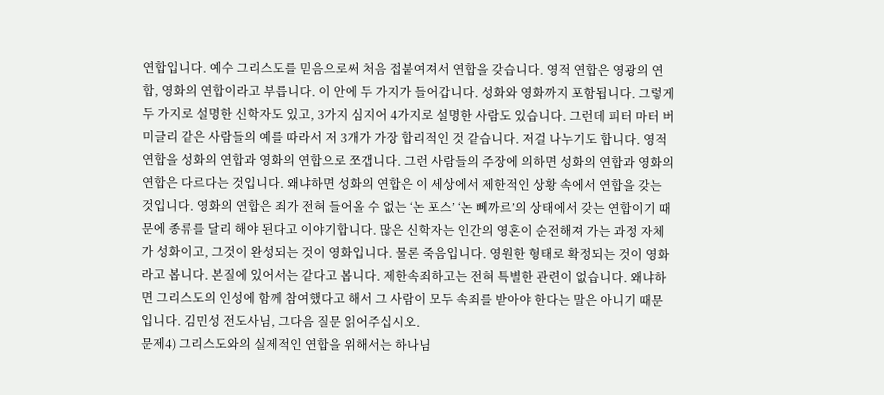연합입니다. 예수 그리스도를 믿음으로써 처음 접붙여져서 연합을 갖습니다. 영적 연합은 영광의 연합, 영화의 연합이라고 부릅니다. 이 안에 두 가지가 들어갑니다. 성화와 영화까지 포함됩니다. 그렇게 두 가지로 설명한 신학자도 있고, 3가지 심지어 4가지로 설명한 사람도 있습니다. 그런데 피터 마터 버미글리 같은 사람들의 예를 따라서 저 3개가 가장 합리적인 것 같습니다. 저걸 나누기도 합니다. 영적 연합을 성화의 연합과 영화의 연합으로 쪼갭니다. 그런 사람들의 주장에 의하면 성화의 연합과 영화의 연합은 다르다는 것입니다. 왜냐하면 성화의 연합은 이 세상에서 제한적인 상황 속에서 연합을 갖는 것입니다. 영화의 연합은 죄가 전혀 들어올 수 없는 ‘논 포스’ ‘논 뻬까르’의 상태에서 갖는 연합이기 때문에 종류를 달리 해야 된다고 이야기합니다. 많은 신학자는 인간의 영혼이 순전해져 가는 과정 자체가 성화이고, 그것이 완성되는 것이 영화입니다. 물론 죽음입니다. 영원한 형태로 확정되는 것이 영화라고 봅니다. 본질에 있어서는 같다고 봅니다. 제한속죄하고는 전혀 특별한 관련이 없습니다. 왜냐하면 그리스도의 인성에 함께 참여했다고 해서 그 사람이 모두 속죄를 받아야 한다는 말은 아니기 때문입니다. 김민성 전도사님, 그다음 질문 읽어주십시오.
문제4) 그리스도와의 실제적인 연합을 위해서는 하나님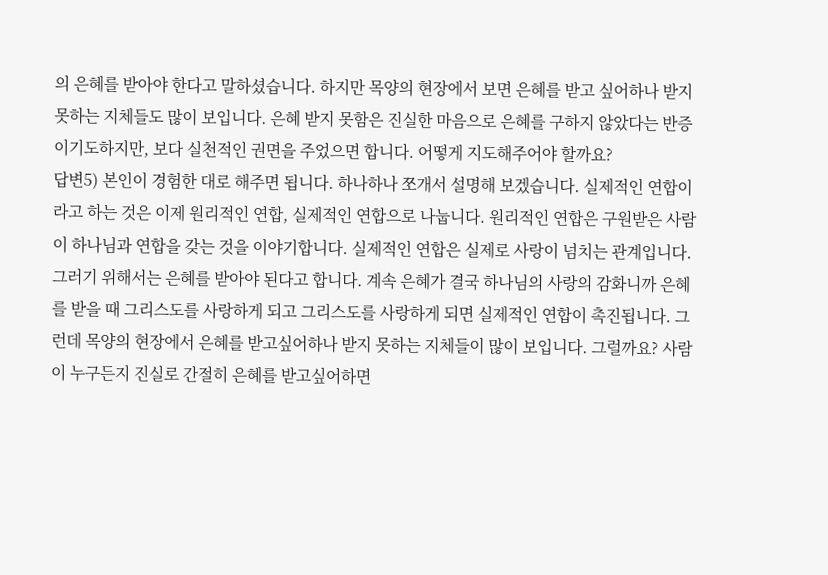의 은혜를 받아야 한다고 말하셨습니다. 하지만 목양의 현장에서 보면 은혜를 받고 싶어하나 받지 못하는 지체들도 많이 보입니다. 은혜 받지 못함은 진실한 마음으로 은혜를 구하지 않았다는 반증이기도하지만, 보다 실천적인 권면을 주었으면 합니다. 어떻게 지도해주어야 할까요?
답변5) 본인이 경험한 대로 해주면 됩니다. 하나하나 쪼개서 설명해 보겠습니다. 실제적인 연합이라고 하는 것은 이제 원리적인 연합, 실제적인 연합으로 나눕니다. 원리적인 연합은 구원받은 사람이 하나님과 연합을 갖는 것을 이야기합니다. 실제적인 연합은 실제로 사랑이 넘치는 관계입니다. 그러기 위해서는 은혜를 받아야 된다고 합니다. 계속 은혜가 결국 하나님의 사랑의 감화니까 은혜를 받을 때 그리스도를 사랑하게 되고 그리스도를 사랑하게 되면 실제적인 연합이 촉진됩니다. 그런데 목양의 현장에서 은혜를 받고싶어하나 받지 못하는 지체들이 많이 보입니다. 그럴까요? 사람이 누구든지 진실로 간절히 은혜를 받고싶어하면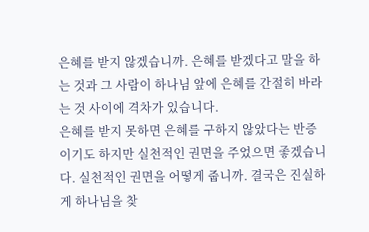은혜를 받지 않겠습니까. 은혜를 받겠다고 말을 하는 것과 그 사람이 하나님 앞에 은혜를 간절히 바라는 것 사이에 격차가 있습니다.
은혜를 받지 못하면 은혜를 구하지 않았다는 반증이기도 하지만 실천적인 권면을 주었으면 좋겠습니다. 실천적인 권면을 어떻게 줍니까. 결국은 진실하게 하나님을 찾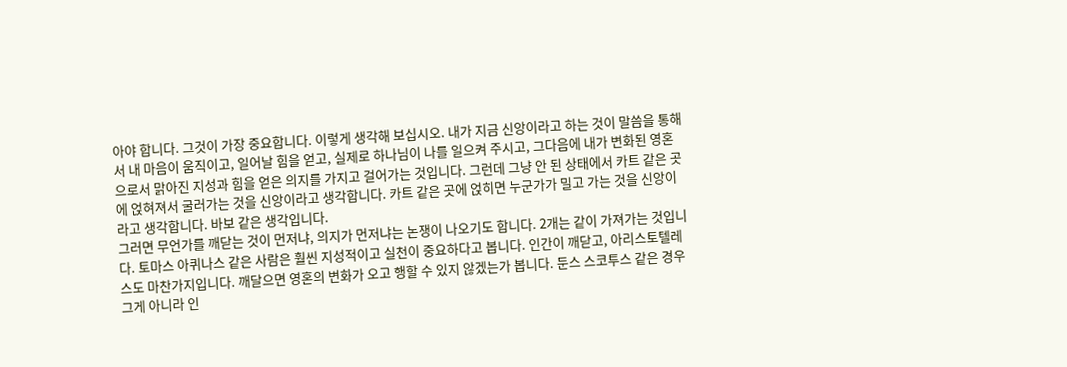아야 합니다. 그것이 가장 중요합니다. 이렇게 생각해 보십시오. 내가 지금 신앙이라고 하는 것이 말씀을 통해서 내 마음이 움직이고, 일어날 힘을 얻고, 실제로 하나님이 나를 일으켜 주시고, 그다음에 내가 변화된 영혼으로서 맑아진 지성과 힘을 얻은 의지를 가지고 걸어가는 것입니다. 그런데 그냥 안 된 상태에서 카트 같은 곳에 얹혀져서 굴러가는 것을 신앙이라고 생각합니다. 카트 같은 곳에 얹히면 누군가가 밀고 가는 것을 신앙이라고 생각합니다. 바보 같은 생각입니다.
그러면 무언가를 깨닫는 것이 먼저냐, 의지가 먼저냐는 논쟁이 나오기도 합니다. 2개는 같이 가져가는 것입니다. 토마스 아퀴나스 같은 사람은 훨씬 지성적이고 실천이 중요하다고 봅니다. 인간이 깨닫고, 아리스토텔레스도 마찬가지입니다. 깨달으면 영혼의 변화가 오고 행할 수 있지 않겠는가 봅니다. 둔스 스코투스 같은 경우 그게 아니라 인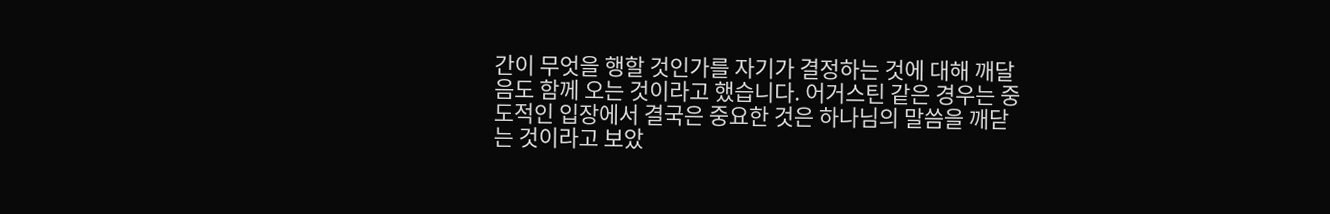간이 무엇을 행할 것인가를 자기가 결정하는 것에 대해 깨달음도 함께 오는 것이라고 했습니다. 어거스틴 같은 경우는 중도적인 입장에서 결국은 중요한 것은 하나님의 말씀을 깨닫는 것이라고 보았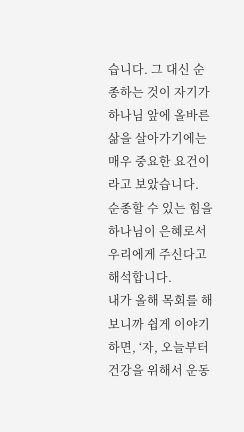습니다. 그 대신 순종하는 것이 자기가 하나님 앞에 올바른 삶을 살아가기에는 매우 중요한 요건이라고 보았습니다. 순종할 수 있는 힘을 하나님이 은혜로서 우리에게 주신다고 해석합니다.
내가 올해 목회를 해보니까 쉽게 이야기하면, ‘자, 오늘부터 건강을 위해서 운동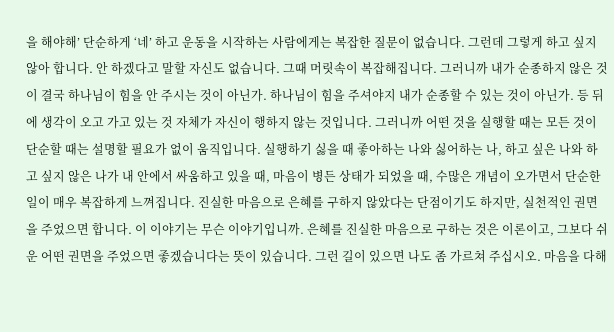을 해야해’ 단순하게 ‘네’ 하고 운동을 시작하는 사람에게는 복잡한 질문이 없습니다. 그런데 그렇게 하고 싶지 않아 합니다. 안 하겠다고 말할 자신도 없습니다. 그때 머릿속이 복잡해집니다. 그러니까 내가 순종하지 않은 것이 결국 하나님이 힘을 안 주시는 것이 아닌가. 하나님이 힘을 주셔야지 내가 순종할 수 있는 것이 아닌가. 등 뒤에 생각이 오고 가고 있는 것 자체가 자신이 행하지 않는 것입니다. 그러니까 어떤 것을 실행할 때는 모든 것이 단순할 때는 설명할 필요가 없이 움직입니다. 실행하기 싫을 때 좋아하는 나와 싫어하는 나, 하고 싶은 나와 하고 싶지 않은 나가 내 안에서 싸움하고 있을 때, 마음이 병든 상태가 되었을 때, 수많은 개념이 오가면서 단순한 일이 매우 복잡하게 느껴집니다. 진실한 마음으로 은혜를 구하지 않았다는 단점이기도 하지만, 실천적인 권면을 주었으면 합니다. 이 이야기는 무슨 이야기입니까. 은혜를 진실한 마음으로 구하는 것은 이론이고, 그보다 쉬운 어떤 권면을 주었으면 좋겠습니다는 뜻이 있습니다. 그런 길이 있으면 나도 좀 가르쳐 주십시오. 마음을 다해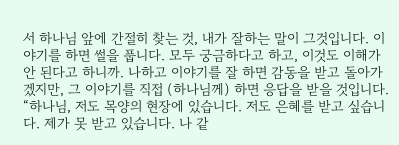서 하나님 앞에 간절히 찾는 것, 내가 잘하는 말이 그것입니다. 이야기를 하면 썰을 풉니다. 모두 궁금하다고 하고, 이것도 이해가 안 된다고 하니까. 나하고 이야기를 잘 하면 감동을 받고 돌아가겠지만, 그 이야기를 직접 (하나님께) 하면 응답을 받을 것입니다. “하나님, 저도 목양의 현장에 있습니다. 저도 은혜를 받고 싶습니다. 제가 못 받고 있습니다. 나 같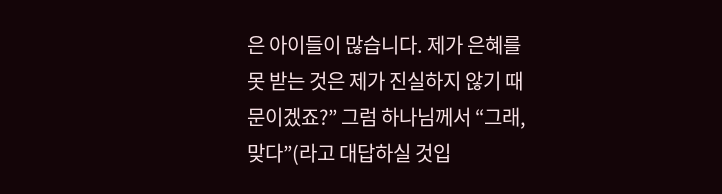은 아이들이 많습니다. 제가 은혜를 못 받는 것은 제가 진실하지 않기 때문이겠죠?” 그럼 하나님께서 “그래, 맞다”(라고 대답하실 것입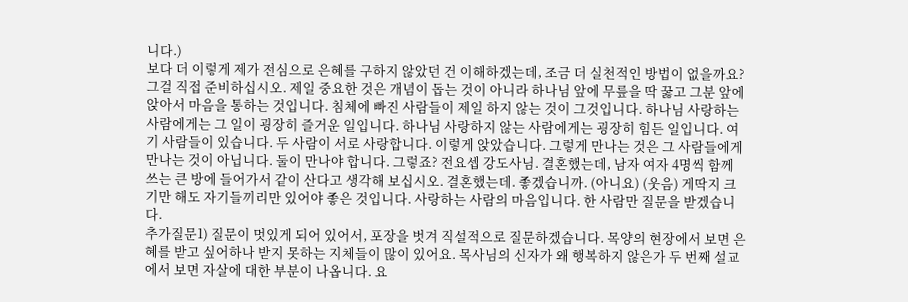니다.)
보다 더 이렇게 제가 전심으로 은혜를 구하지 않았던 건 이해하겠는데, 조금 더 실천적인 방법이 없을까요? 그걸 직접 준비하십시오. 제일 중요한 것은 개념이 돕는 것이 아니라 하나님 앞에 무릎을 딱 꿇고 그분 앞에 앉아서 마음을 통하는 것입니다. 침체에 빠진 사람들이 제일 하지 않는 것이 그것입니다. 하나님 사랑하는 사람에게는 그 일이 굉장히 즐거운 일입니다. 하나님 사랑하지 않는 사람에게는 굉장히 힘든 일입니다. 여기 사람들이 있습니다. 두 사람이 서로 사랑합니다. 이렇게 앉았습니다. 그렇게 만나는 것은 그 사람들에게 만나는 것이 아닙니다. 둘이 만나야 합니다. 그렇죠? 전요셉 강도사님. 결혼했는데, 남자 여자 4명씩 함께 쓰는 큰 방에 들어가서 같이 산다고 생각해 보십시오. 결혼했는데. 좋겠습니까. (아니요) (웃음) 게딱지 크기만 해도 자기들끼리만 있어야 좋은 것입니다. 사랑하는 사람의 마음입니다. 한 사람만 질문을 받겠습니다.
추가질문1) 질문이 멋있게 되어 있어서, 포장을 벗겨 직설적으로 질문하겠습니다. 목양의 현장에서 보면 은혜를 받고 싶어하나 받지 못하는 지체들이 많이 있어요. 목사님의 신자가 왜 행복하지 않은가 두 번째 설교에서 보면 자살에 대한 부분이 나옵니다. 요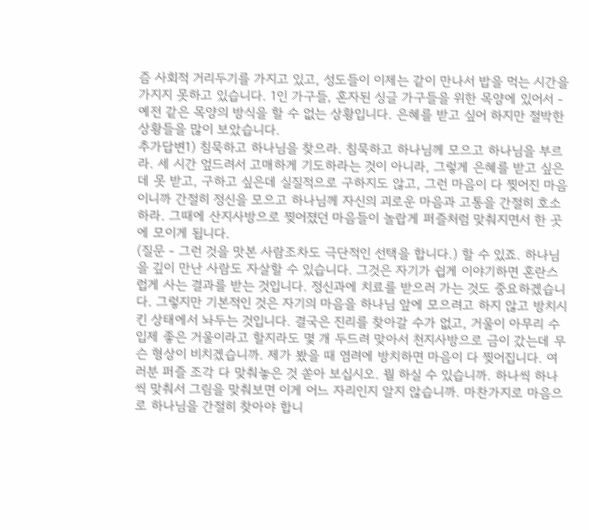즘 사회적 거리두기를 가지고 있고, 성도들이 이제는 같이 만나서 밥을 먹는 시간을 가지지 못하고 있습니다. 1인 가구들, 혼자된 싱글 가구들을 위한 목양에 있어서 - 예전 같은 목양의 방식을 할 수 없는 상황입니다. 은혜를 받고 싶어 하지만 절박한 상황들을 많이 보았습니다.
추가답변1) 침묵하고 하나님을 찾으라. 침묵하고 하나님께 모으고 하나님을 부르라. 세 시간 엎드려서 고매하게 기도하라는 것이 아니라, 그렇게 은혜를 받고 싶은데 못 받고, 구하고 싶은데 실질적으로 구하지도 않고, 그런 마음이 다 찢어진 마음이니까 간절히 정신을 모으고 하나님께 자신의 괴로운 마음과 고통을 간절히 호소하라. 그때에 산지사방으로 찢어졌던 마음들이 놀랍게 퍼즐처럼 맞춰지면서 한 곳에 모이게 됩니다.
(질문 - 그런 것을 맛본 사람조차도 극단적인 선택을 합니다.) 할 수 있죠. 하나님을 깊이 만난 사람도 자살할 수 있습니다. 그것은 자기가 쉽게 이야기하면 혼란스럽게 사는 결과를 받는 것입니다. 정신과에 치료를 받으러 가는 것도 중요하겠습니다. 그렇지만 기본적인 것은 자기의 마음을 하나님 앞에 모으려고 하지 않고 방치시킨 상태에서 놔두는 것입니다. 결국은 진리를 찾아갈 수가 없고, 거울이 아무리 수입제 좋은 거울이라고 할지라도 몇 개 두드려 맞아서 천지사방으로 금이 갔는데 무슨 형상이 비치겠습니까. 제가 봤을 때 염려에 방치하면 마음이 다 찢어집니다. 여러분 퍼즐 조각 다 맞춰놓은 것 쏟아 보십시오. 뭘 하실 수 있습니까. 하나씩 하나씩 맞춰서 그림을 맞춰보면 이게 어느 자리인지 알지 않습니까. 마찬가지로 마음으로 하나님을 간절히 찾아야 합니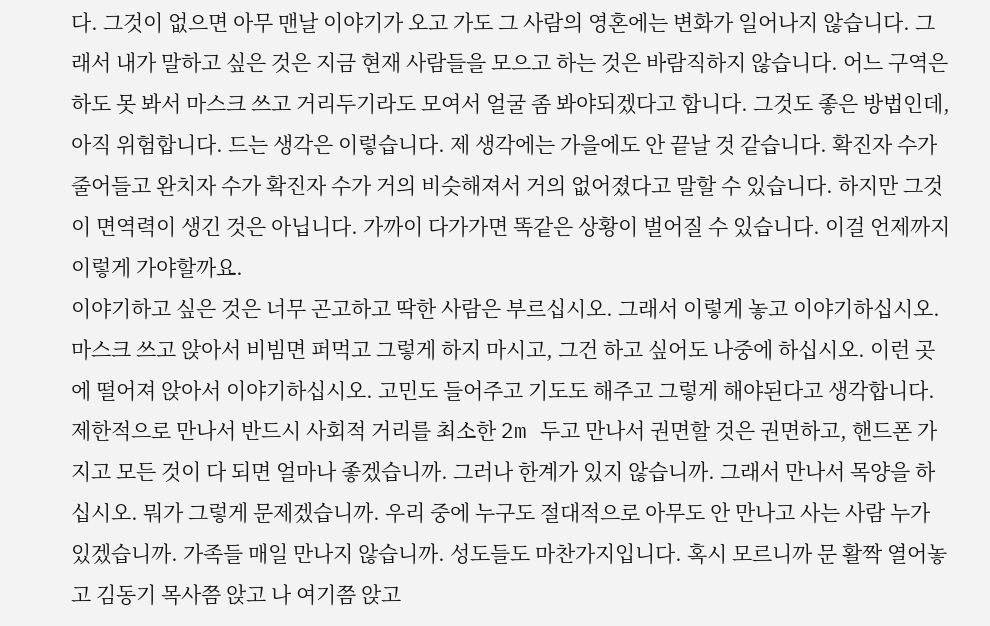다. 그것이 없으면 아무 맨날 이야기가 오고 가도 그 사람의 영혼에는 변화가 일어나지 않습니다. 그래서 내가 말하고 싶은 것은 지금 현재 사람들을 모으고 하는 것은 바람직하지 않습니다. 어느 구역은 하도 못 봐서 마스크 쓰고 거리두기라도 모여서 얼굴 좀 봐야되겠다고 합니다. 그것도 좋은 방법인데, 아직 위험합니다. 드는 생각은 이렇습니다. 제 생각에는 가을에도 안 끝날 것 같습니다. 확진자 수가 줄어들고 완치자 수가 확진자 수가 거의 비슷해져서 거의 없어졌다고 말할 수 있습니다. 하지만 그것이 면역력이 생긴 것은 아닙니다. 가까이 다가가면 똑같은 상황이 벌어질 수 있습니다. 이걸 언제까지 이렇게 가야할까요.
이야기하고 싶은 것은 너무 곤고하고 딱한 사람은 부르십시오. 그래서 이렇게 놓고 이야기하십시오. 마스크 쓰고 앉아서 비빔면 퍼먹고 그렇게 하지 마시고, 그건 하고 싶어도 나중에 하십시오. 이런 곳에 떨어져 앉아서 이야기하십시오. 고민도 들어주고 기도도 해주고 그렇게 해야된다고 생각합니다. 제한적으로 만나서 반드시 사회적 거리를 최소한 2m 두고 만나서 권면할 것은 권면하고, 핸드폰 가지고 모든 것이 다 되면 얼마나 좋겠습니까. 그러나 한계가 있지 않습니까. 그래서 만나서 목양을 하십시오. 뭐가 그렇게 문제겠습니까. 우리 중에 누구도 절대적으로 아무도 안 만나고 사는 사람 누가 있겠습니까. 가족들 매일 만나지 않습니까. 성도들도 마찬가지입니다. 혹시 모르니까 문 활짝 열어놓고 김동기 목사쯤 앉고 나 여기쯤 앉고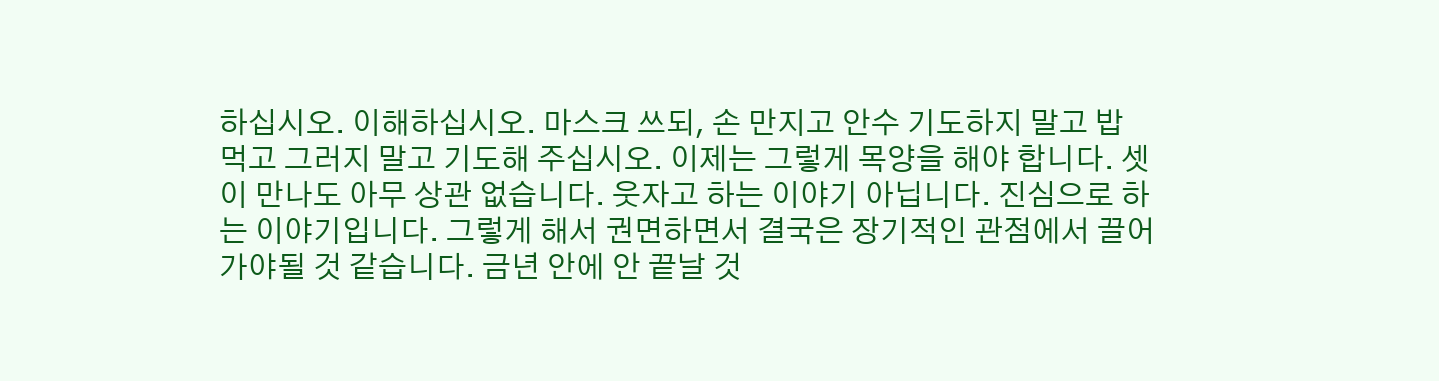하십시오. 이해하십시오. 마스크 쓰되, 손 만지고 안수 기도하지 말고 밥 먹고 그러지 말고 기도해 주십시오. 이제는 그렇게 목양을 해야 합니다. 셋이 만나도 아무 상관 없습니다. 웃자고 하는 이야기 아닙니다. 진심으로 하는 이야기입니다. 그렇게 해서 권면하면서 결국은 장기적인 관점에서 끌어가야될 것 같습니다. 금년 안에 안 끝날 것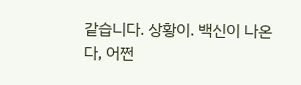같습니다. 상황이. 백신이 나온다, 어쩐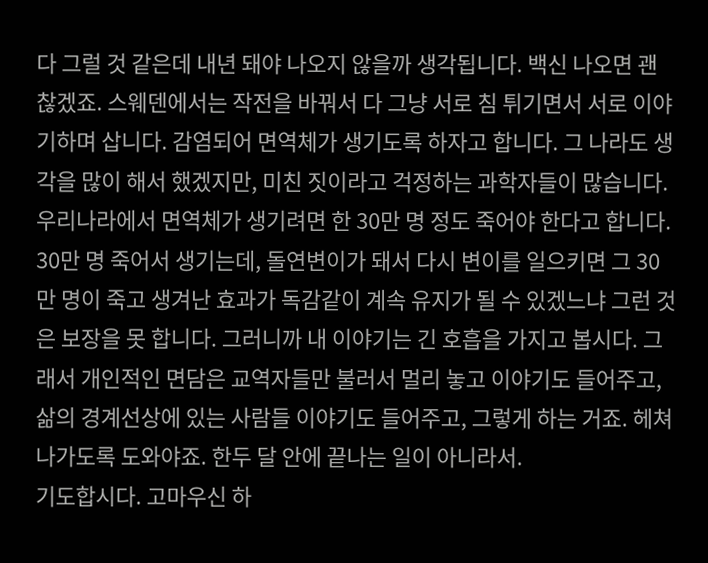다 그럴 것 같은데 내년 돼야 나오지 않을까 생각됩니다. 백신 나오면 괜찮겠죠. 스웨덴에서는 작전을 바꿔서 다 그냥 서로 침 튀기면서 서로 이야기하며 삽니다. 감염되어 면역체가 생기도록 하자고 합니다. 그 나라도 생각을 많이 해서 했겠지만, 미친 짓이라고 걱정하는 과학자들이 많습니다. 우리나라에서 면역체가 생기려면 한 30만 명 정도 죽어야 한다고 합니다. 30만 명 죽어서 생기는데, 돌연변이가 돼서 다시 변이를 일으키면 그 30만 명이 죽고 생겨난 효과가 독감같이 계속 유지가 될 수 있겠느냐 그런 것은 보장을 못 합니다. 그러니까 내 이야기는 긴 호흡을 가지고 봅시다. 그래서 개인적인 면담은 교역자들만 불러서 멀리 놓고 이야기도 들어주고, 삶의 경계선상에 있는 사람들 이야기도 들어주고, 그렇게 하는 거죠. 헤쳐나가도록 도와야죠. 한두 달 안에 끝나는 일이 아니라서.
기도합시다. 고마우신 하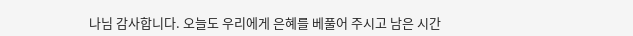나님 감사합니다. 오늘도 우리에게 은혜를 베풀어 주시고 남은 시간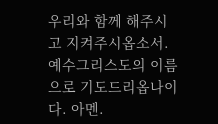우리와 함께 해주시고 지켜주시옵소서. 예수그리스도의 이름으로 기도드리옵나이다. 아멘.